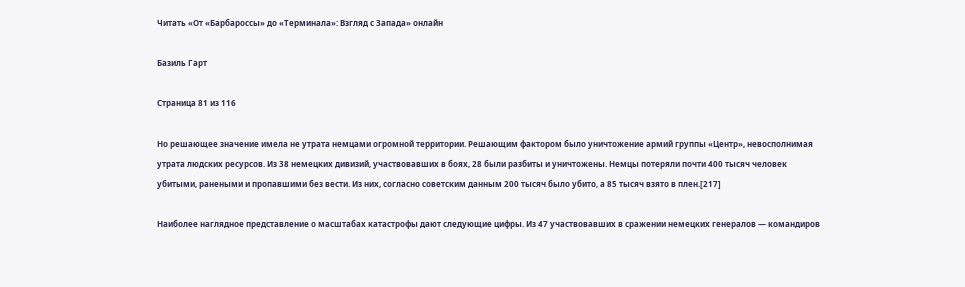Читать «От «Барбароссы» до «Терминала»: Взгляд с Запада» онлайн

Базиль Гарт

Страница 81 из 116

Но решающее значение имела не утрата немцами огромной территории. Решающим фактором было уничтожение армий группы «Центр», невосполнимая утрата людских ресурсов. Из 38 немецких дивизий, участвовавших в боях, 28 были разбиты и уничтожены. Немцы потеряли почти 400 тысяч человек убитыми, ранеными и пропавшими без вести. Из них, согласно советским данным 200 тысяч было убито, а 85 тысяч взято в плен.[217]

Наиболее наглядное представление о масштабах катастрофы дают следующие цифры. Из 47 участвовавших в сражении немецких генералов — командиров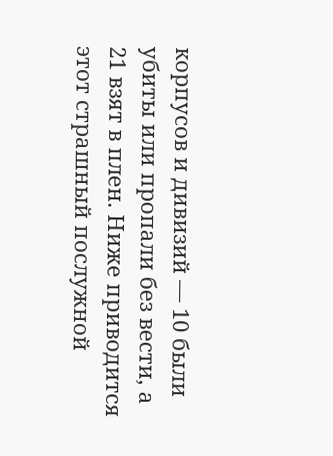корпусов и дивизий — 10 были убиты или пропали без вести, а 21 взят в плен. Ниже приводится этот страшный послужной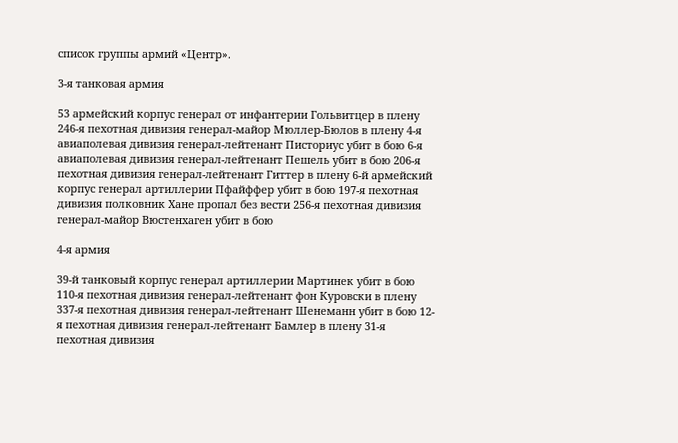список группы армий «Центр».

3-я танковая армия

53 армейский корпус генерал от инфантерии Гольвитцер в плену 246-я пехотная дивизия генерал-майор Мюллер-Бюлов в плену 4-я авиаполевая дивизия генерал-лейтенант Писториус убит в бою 6-я авиаполевая дивизия генерал-лейтенант Пешель убит в бою 206-я пехотная дивизия генерал-лейтенант Гиттер в плену 6-й армейский корпус генерал артиллерии Пфайффер убит в бою 197-я пехотная дивизия полковник Хане пропал без вести 256-я пехотная дивизия генерал-майор Вюстенхаген убит в бою

4-я армия

39-й танковый корпус генерал артиллерии Мартинек убит в бою 110-я пехотная дивизия генерал-лейтенант фон Куровски в плену 337-я пехотная дивизия генерал-лейтенант Шенеманн убит в бою 12-я пехотная дивизия генерал-лейтенант Бамлер в плену 31-я пехотная дивизия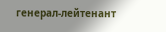генерал-лейтенант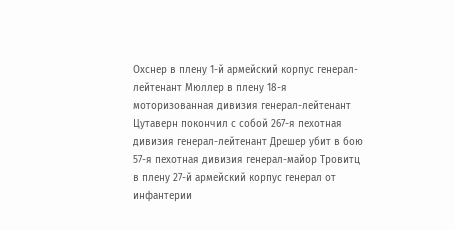Охснер в плену 1-й армейский корпус генерал-лейтенант Мюллер в плену 18-я моторизованная дивизия генерал-лейтенант Цутаверн покончил с собой 267-я пехотная дивизия генерал-лейтенант Дрешер убит в бою 57-я пехотная дивизия генерал-майор Тровитц в плену 27-й армейский корпус генерал от инфантерии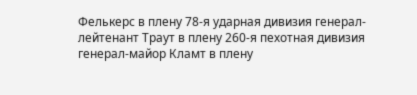Фелькерс в плену 78-я ударная дивизия генерал-лейтенант Траут в плену 260-я пехотная дивизия генерал-майор Кламт в плену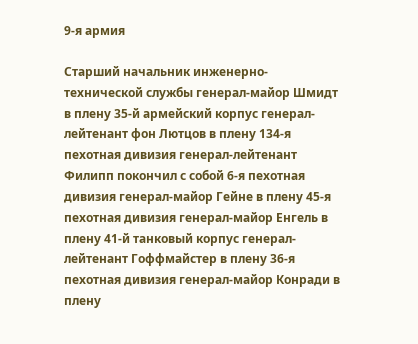9-я армия

Старший начальник инженерно-технической службы генерал-майор Шмидт в плену 35-й армейский корпус генерал-лейтенант фон Лютцов в плену 134-я пехотная дивизия генерал-лейтенант Филипп покончил с собой 6-я пехотная дивизия генерал-майор Гейне в плену 45-я пехотная дивизия генерал-майор Енгель в плену 41-й танковый корпус генерал-лейтенант Гоффмайстер в плену 36-я пехотная дивизия генерал-майор Конради в плену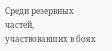Среди резервных частей, участвовавших в боях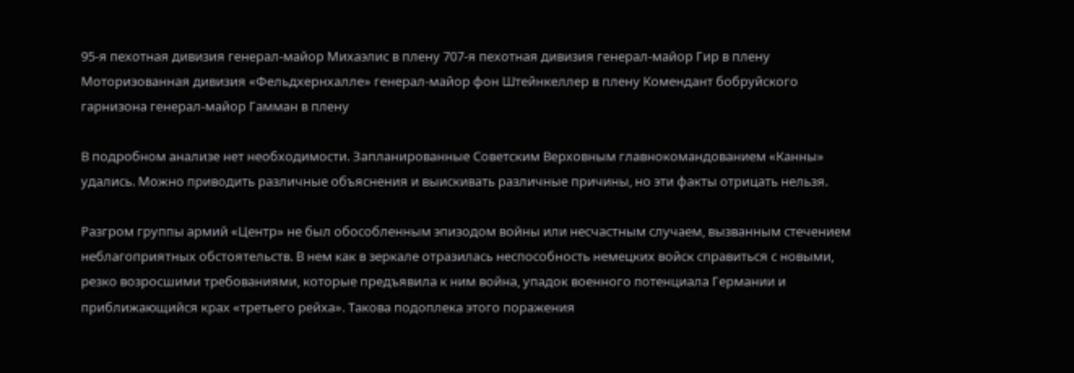95-я пехотная дивизия генерал-майор Михаэлис в плену 707-я пехотная дивизия генерал-майор Гир в плену Моторизованная дивизия «Фельдхернхалле» генерал-майор фон Штейнкеллер в плену Комендант бобруйского гарнизона генерал-майор Гамман в плену

В подробном анализе нет необходимости. Запланированные Советским Верховным главнокомандованием «Канны» удались. Можно приводить различные объяснения и выискивать различные причины, но эти факты отрицать нельзя.

Разгром группы армий «Центр» не был обособленным эпизодом войны или несчастным случаем, вызванным стечением неблагоприятных обстоятельств. В нем как в зеркале отразилась неспособность немецких войск справиться с новыми, резко возросшими требованиями, которые предъявила к ним война, упадок военного потенциала Германии и приближающийся крах «третьего рейха». Такова подоплека этого поражения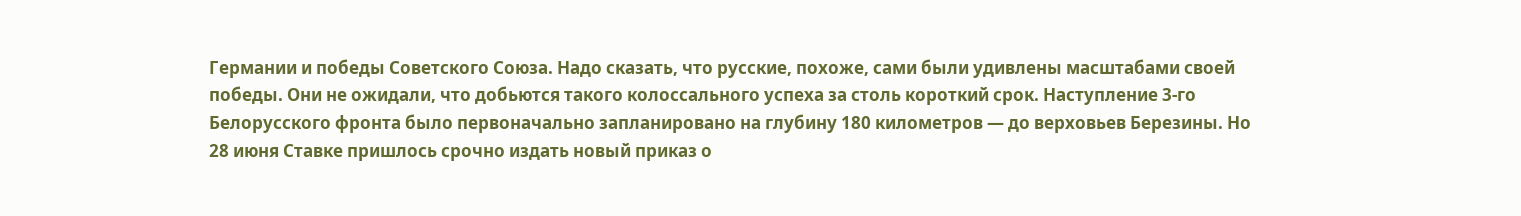Германии и победы Советского Союза. Надо сказать, что русские, похоже, сами были удивлены масштабами своей победы. Они не ожидали, что добьются такого колоссального успеха за столь короткий срок. Наступление 3-го Белорусского фронта было первоначально запланировано на глубину 180 километров — до верховьев Березины. Но 28 июня Ставке пришлось срочно издать новый приказ о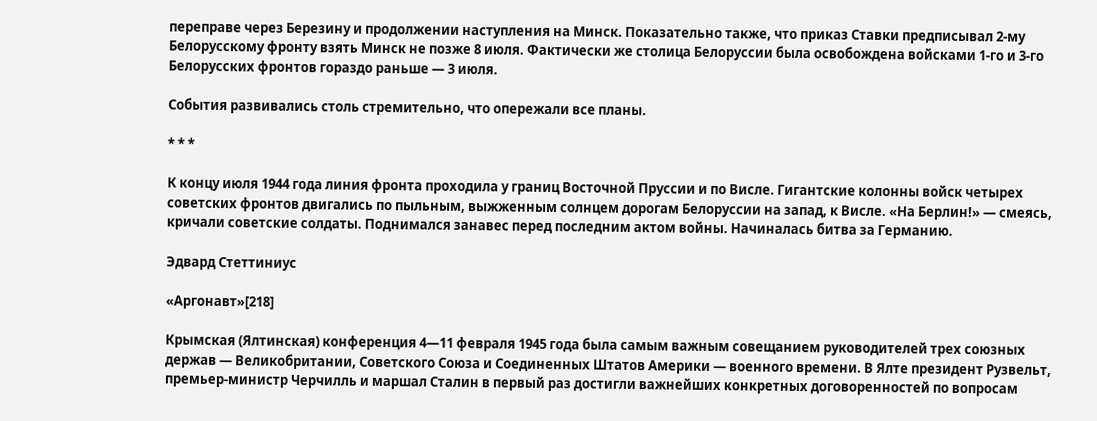переправе через Березину и продолжении наступления на Минск. Показательно также, что приказ Ставки предписывал 2-му Белорусскому фронту взять Минск не позже 8 июля. Фактически же столица Белоруссии была освобождена войсками 1-го и 3-го Белорусских фронтов гораздо раньше — 3 июля.

События развивались столь стремительно, что опережали все планы.

* * *

К концу июля 1944 года линия фронта проходила у границ Восточной Пруссии и по Висле. Гигантские колонны войск четырех советских фронтов двигались по пыльным, выжженным солнцем дорогам Белоруссии на запад, к Висле. «На Берлин!» — смеясь, кричали советские солдаты. Поднимался занавес перед последним актом войны. Начиналась битва за Германию.

Эдвард Стеттиниус

«Аргонавт»[218]

Крымская (Ялтинская) конференция 4—11 февраля 1945 года была самым важным совещанием руководителей трех союзных держав — Великобритании, Советского Союза и Соединенных Штатов Америки — военного времени. В Ялте президент Рузвельт, премьер-министр Черчилль и маршал Сталин в первый раз достигли важнейших конкретных договоренностей по вопросам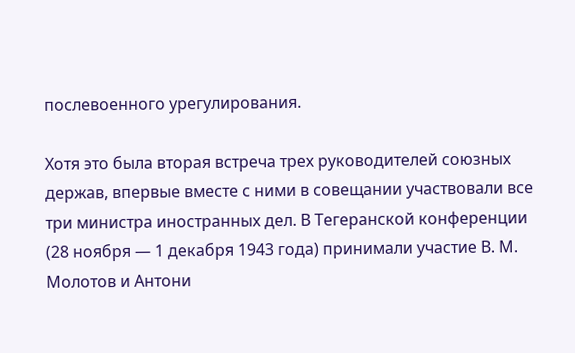послевоенного урегулирования.

Хотя это была вторая встреча трех руководителей союзных держав, впервые вместе с ними в совещании участвовали все три министра иностранных дел. В Тегеранской конференции (28 ноября — 1 декабря 1943 года) принимали участие В. М. Молотов и Антони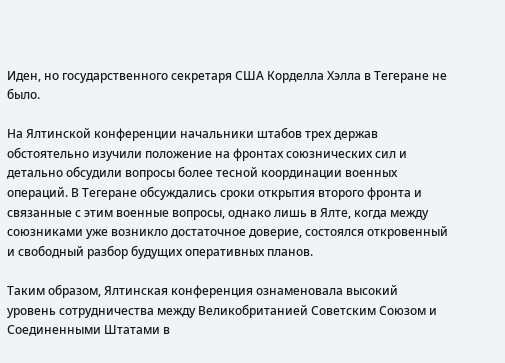Иден, но государственного секретаря США Корделла Хэлла в Тегеране не было.

На Ялтинской конференции начальники штабов трех держав обстоятельно изучили положение на фронтах союзнических сил и детально обсудили вопросы более тесной координации военных операций. В Тегеране обсуждались сроки открытия второго фронта и связанные с этим военные вопросы, однако лишь в Ялте, когда между союзниками уже возникло достаточное доверие, состоялся откровенный и свободный разбор будущих оперативных планов.

Таким образом, Ялтинская конференция ознаменовала высокий уровень сотрудничества между Великобританией Советским Союзом и Соединенными Штатами в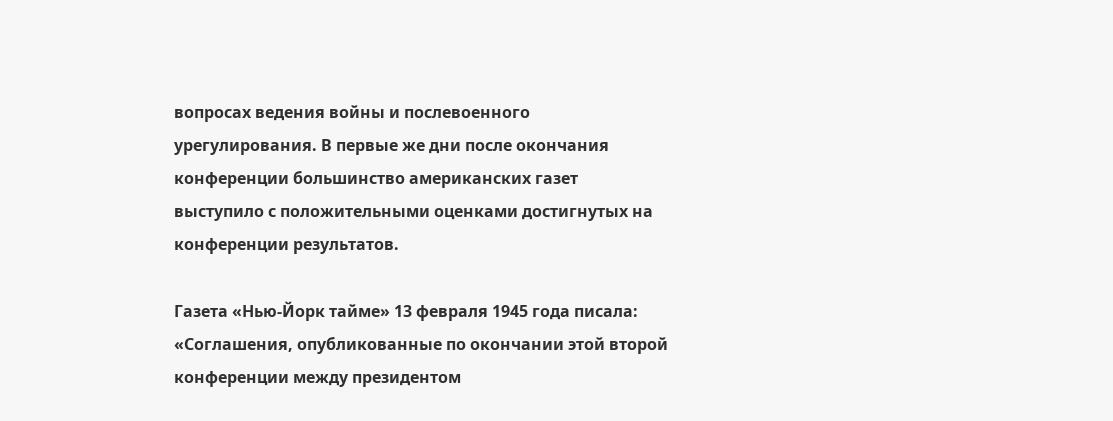вопросах ведения войны и послевоенного урегулирования. В первые же дни после окончания конференции большинство американских газет выступило с положительными оценками достигнутых на конференции результатов.

Газета «Нью-Йорк тайме» 13 февраля 1945 года писала: «Соглашения, опубликованные по окончании этой второй конференции между президентом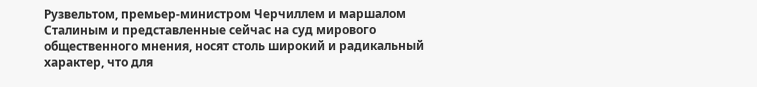Рузвельтом, премьер-министром Черчиллем и маршалом Сталиным и представленные сейчас на суд мирового общественного мнения, носят столь широкий и радикальный характер, что для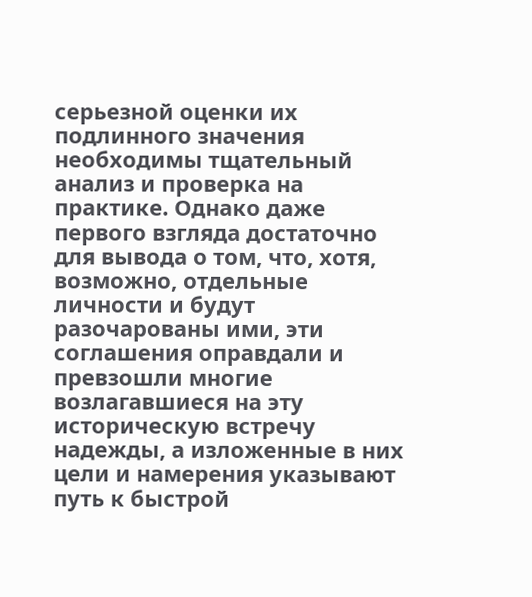серьезной оценки их подлинного значения необходимы тщательный анализ и проверка на практике. Однако даже первого взгляда достаточно для вывода о том, что, хотя, возможно, отдельные личности и будут разочарованы ими, эти соглашения оправдали и превзошли многие возлагавшиеся на эту историческую встречу надежды, а изложенные в них цели и намерения указывают путь к быстрой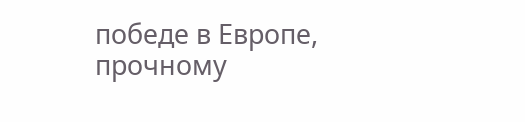победе в Европе, прочному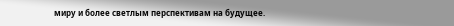миру и более светлым перспективам на будущее.